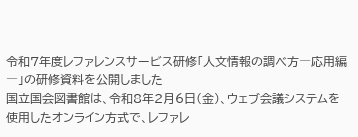令和7年度レファレンスサービス研修「人文情報の調べ方―応用編―」の研修資料を公開しました
国立国会図書館は、令和8年2月6日(金)、ウェブ会議システムを使用したオンライン方式で、レファレ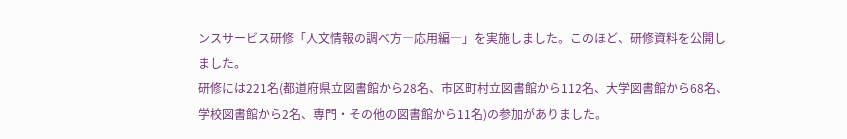ンスサービス研修「人文情報の調べ方―応用編―」を実施しました。このほど、研修資料を公開しました。
研修には221名(都道府県立図書館から28名、市区町村立図書館から112名、大学図書館から68名、学校図書館から2名、専門・その他の図書館から11名)の参加がありました。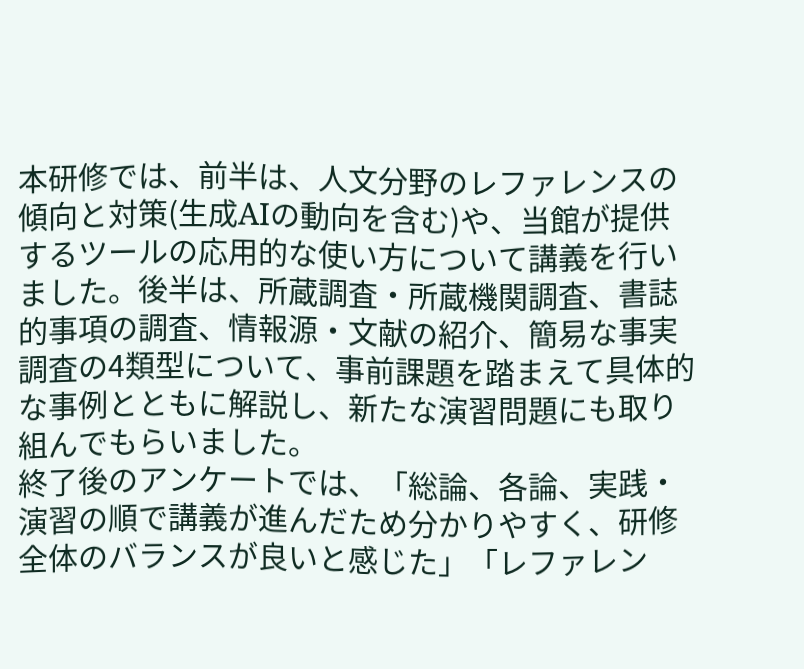本研修では、前半は、人文分野のレファレンスの傾向と対策(生成AIの動向を含む)や、当館が提供するツールの応用的な使い方について講義を行いました。後半は、所蔵調査・所蔵機関調査、書誌的事項の調査、情報源・文献の紹介、簡易な事実調査の4類型について、事前課題を踏まえて具体的な事例とともに解説し、新たな演習問題にも取り組んでもらいました。
終了後のアンケートでは、「総論、各論、実践・演習の順で講義が進んだため分かりやすく、研修全体のバランスが良いと感じた」「レファレン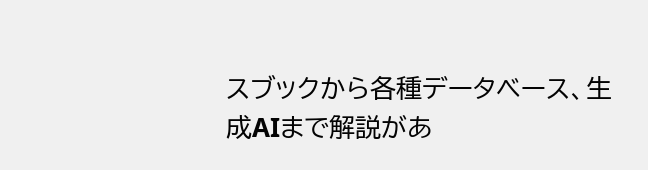スブックから各種データベース、生成AIまで解説があ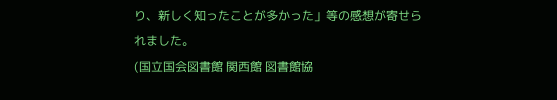り、新しく知ったことが多かった」等の感想が寄せられました。
(国立国会図書館 関西館 図書館協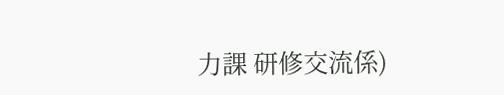力課 研修交流係)